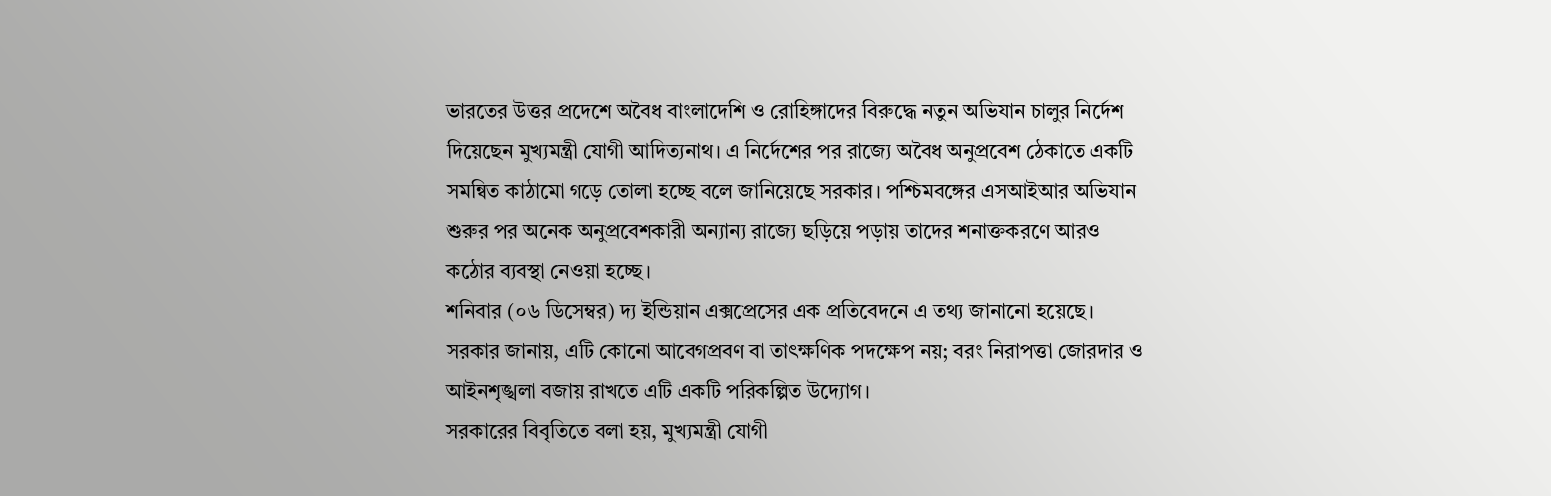ভারতের উত্তর প্রদেশে অবৈধ বাংলাদেশি ও রোহিঙ্গাদের বিরুদ্ধে নতুন অভিযান চালুর নির্দেশ দিয়েছেন মুখ্যমন্ত্রী যোগী আদিত্যনাথ। এ নির্দেশের পর রাজ্যে অবৈধ অনুপ্রবেশ ঠেকাতে একটি সমন্বিত কাঠামো গড়ে তোলা হচ্ছে বলে জানিয়েছে সরকার। পশ্চিমবঙ্গের এসআইআর অভিযান শুরুর পর অনেক অনুপ্রবেশকারী অন্যান্য রাজ্যে ছড়িয়ে পড়ায় তাদের শনাক্তকরণে আরও কঠোর ব্যবস্থা নেওয়া হচ্ছে।
শনিবার (০৬ ডিসেম্বর) দ্য ইন্ডিয়ান এক্সপ্রেসের এক প্রতিবেদনে এ তথ্য জানানো হয়েছে।
সরকার জানায়, এটি কোনো আবেগপ্রবণ বা তাৎক্ষণিক পদক্ষেপ নয়; বরং নিরাপত্তা জোরদার ও আইনশৃঙ্খলা বজায় রাখতে এটি একটি পরিকল্পিত উদ্যোগ।
সরকারের বিবৃতিতে বলা হয়, মুখ্যমন্ত্রী যোগী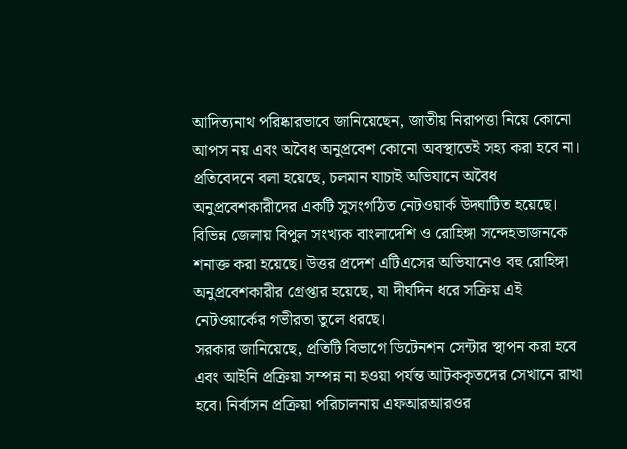আদিত্যনাথ পরিষ্কারভাবে জানিয়েছেন, জাতীয় নিরাপত্তা নিয়ে কোনো আপস নয় এবং অবৈধ অনুপ্রবেশ কোনো অবস্থাতেই সহ্য করা হবে না।
প্রতিবেদনে বলা হয়েছে, চলমান যাচাই অভিযানে অবৈধ অনুপ্রবেশকারীদের একটি সুসংগঠিত নেটওয়ার্ক উদ্ঘাটিত হয়েছে। বিভিন্ন জেলায় বিপুল সংখ্যক বাংলাদেশি ও রোহিঙ্গা সন্দেহভাজনকে শনাক্ত করা হয়েছে। উত্তর প্রদেশ এটিএসের অভিযানেও বহু রোহিঙ্গা অনুপ্রবেশকারীর গ্রেপ্তার হয়েছে, যা দীর্ঘদিন ধরে সক্রিয় এই নেটওয়ার্কের গভীরতা তুলে ধরছে।
সরকার জানিয়েছে, প্রতিটি বিভাগে ডিটেনশন সেন্টার স্থাপন করা হবে এবং আইনি প্রক্রিয়া সম্পন্ন না হওয়া পর্যন্ত আটককৃতদের সেখানে রাখা হবে। নির্বাসন প্রক্রিয়া পরিচালনায় এফআরআরওর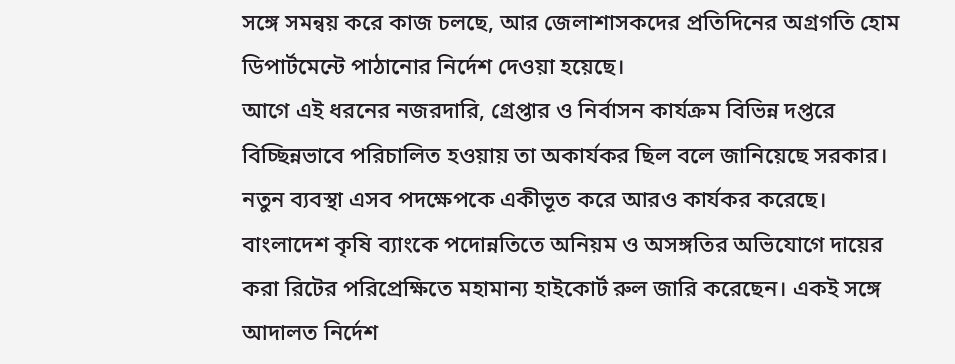সঙ্গে সমন্বয় করে কাজ চলছে, আর জেলাশাসকদের প্রতিদিনের অগ্রগতি হোম ডিপার্টমেন্টে পাঠানোর নির্দেশ দেওয়া হয়েছে।
আগে এই ধরনের নজরদারি, গ্রেপ্তার ও নির্বাসন কার্যক্রম বিভিন্ন দপ্তরে বিচ্ছিন্নভাবে পরিচালিত হওয়ায় তা অকার্যকর ছিল বলে জানিয়েছে সরকার। নতুন ব্যবস্থা এসব পদক্ষেপকে একীভূত করে আরও কার্যকর করেছে।
বাংলাদেশ কৃষি ব্যাংকে পদোন্নতিতে অনিয়ম ও অসঙ্গতির অভিযোগে দায়ের করা রিটের পরিপ্রেক্ষিতে মহামান্য হাইকোর্ট রুল জারি করেছেন। একই সঙ্গে আদালত নির্দেশ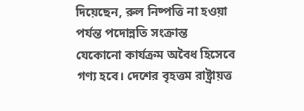দিয়েছেন, রুল নিষ্পত্তি না হওয়া পর্যন্ত পদোন্নতি সংক্রান্ত যেকোনো কার্যক্রম অবৈধ হিসেবে গণ্য হবে। দেশের বৃহত্তম রাষ্ট্রায়ত্ত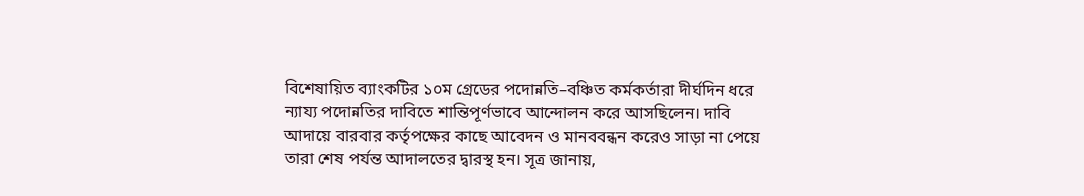বিশেষায়িত ব্যাংকটির ১০ম গ্রেডের পদোন্নতি–বঞ্চিত কর্মকর্তারা দীর্ঘদিন ধরে ন্যায্য পদোন্নতির দাবিতে শান্তিপূর্ণভাবে আন্দোলন করে আসছিলেন। দাবি আদায়ে বারবার কর্তৃপক্ষের কাছে আবেদন ও মানববন্ধন করেও সাড়া না পেয়ে তারা শেষ পর্যন্ত আদালতের দ্বারস্থ হন। সূত্র জানায়,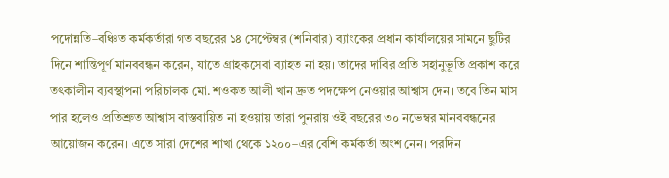পদোন্নতি–বঞ্চিত কর্মকর্তারা গত বছরের ১৪ সেপ্টেম্বর (শনিবার) ব্যাংকের প্রধান কার্যালয়ের সামনে ছুটির দিনে শান্তিপূর্ণ মানববন্ধন করেন, যাতে গ্রাহকসেবা ব্যাহত না হয়। তাদের দাবির প্রতি সহানুভূতি প্রকাশ করে তৎকালীন ব্যবস্থাপনা পরিচালক মো. শওকত আলী খান দ্রুত পদক্ষেপ নেওয়ার আশ্বাস দেন। তবে তিন মাস পার হলেও প্রতিশ্রুত আশ্বাস বাস্তবায়িত না হওয়ায় তারা পুনরায় ওই বছরের ৩০ নভেম্বর মানববন্ধনের আয়োজন করেন। এতে সারা দেশের শাখা থেকে ১২০০–এর বেশি কর্মকর্তা অংশ নেন। পরদিন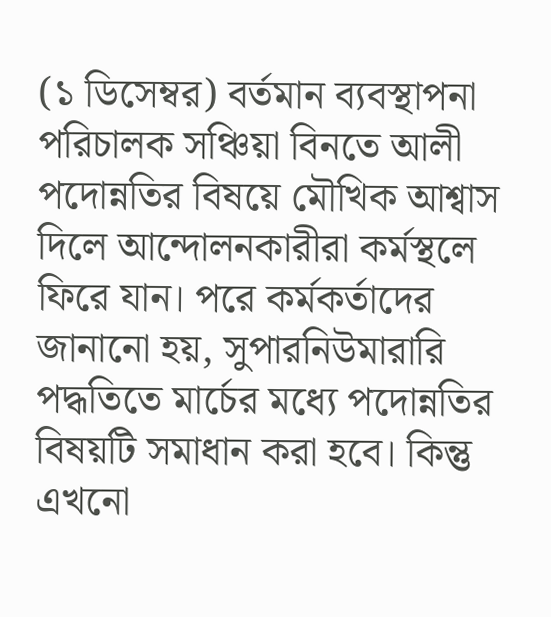(১ ডিসেম্বর) বর্তমান ব্যবস্থাপনা পরিচালক সঞ্চিয়া বিনতে আলী পদোন্নতির বিষয়ে মৌখিক আশ্বাস দিলে আন্দোলনকারীরা কর্মস্থলে ফিরে যান। পরে কর্মকর্তাদের জানানো হয়, সুপারনিউমারারি পদ্ধতিতে মার্চের মধ্যে পদোন্নতির বিষয়টি সমাধান করা হবে। কিন্তু এখনো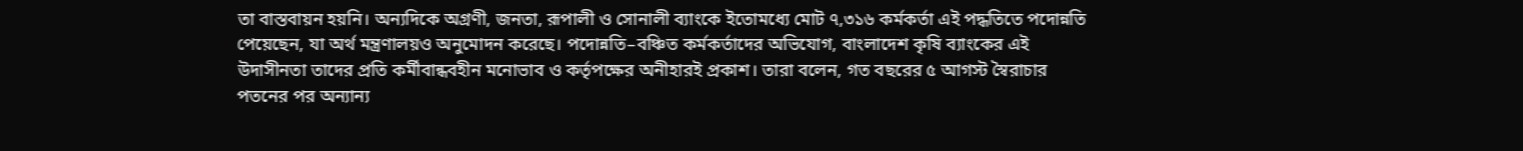তা বাস্তবায়ন হয়নি। অন্যদিকে অগ্রণী, জনতা, রূপালী ও সোনালী ব্যাংকে ইতোমধ্যে মোট ৭,৩১৬ কর্মকর্তা এই পদ্ধতিতে পদোন্নতি পেয়েছেন, যা অর্থ মন্ত্রণালয়ও অনুমোদন করেছে। পদোন্নতি–বঞ্চিত কর্মকর্তাদের অভিযোগ, বাংলাদেশ কৃষি ব্যাংকের এই উদাসীনতা তাদের প্রতি কর্মীবান্ধবহীন মনোভাব ও কর্তৃপক্ষের অনীহারই প্রকাশ। তারা বলেন, গত বছরের ৫ আগস্ট স্বৈরাচার পতনের পর অন্যান্য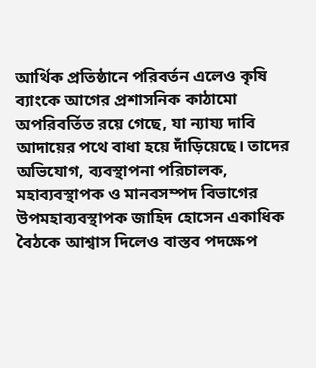আর্থিক প্রতিষ্ঠানে পরিবর্তন এলেও কৃষি ব্যাংকে আগের প্রশাসনিক কাঠামো অপরিবর্তিত রয়ে গেছে, যা ন্যায্য দাবি আদায়ের পথে বাধা হয়ে দাঁড়িয়েছে। তাদের অভিযোগ, ব্যবস্থাপনা পরিচালক, মহাব্যবস্থাপক ও মানবসম্পদ বিভাগের উপমহাব্যবস্থাপক জাহিদ হোসেন একাধিক বৈঠকে আশ্বাস দিলেও বাস্তব পদক্ষেপ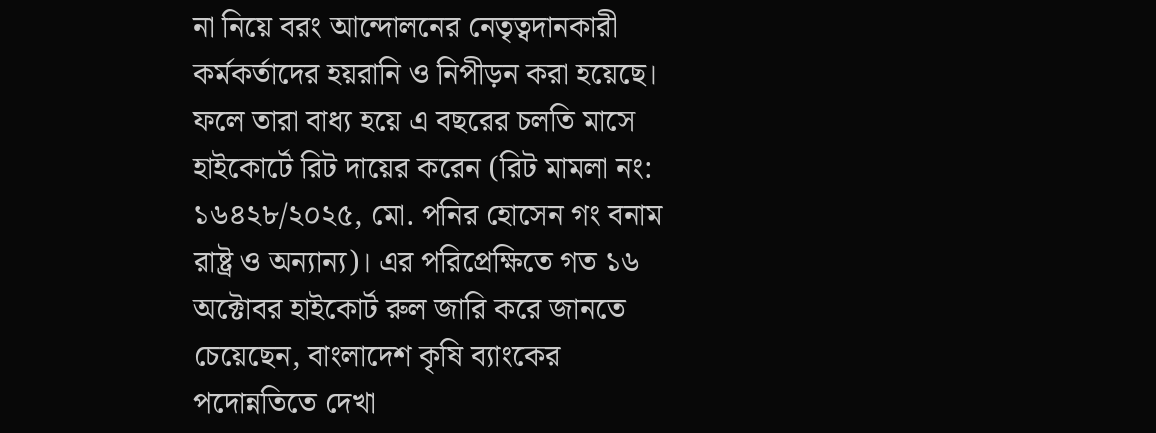না নিয়ে বরং আন্দোলনের নেতৃত্বদানকারী কর্মকর্তাদের হয়রানি ও নিপীড়ন করা হয়েছে। ফলে তারা বাধ্য হয়ে এ বছরের চলতি মাসে হাইকোর্টে রিট দায়ের করেন (রিট মামলা নং: ১৬৪২৮/২০২৫, মো. পনির হোসেন গং বনাম রাষ্ট্র ও অন্যান্য)। এর পরিপ্রেক্ষিতে গত ১৬ অক্টোবর হাইকোর্ট রুল জারি করে জানতে চেয়েছেন, বাংলাদেশ কৃষি ব্যাংকের পদোন্নতিতে দেখা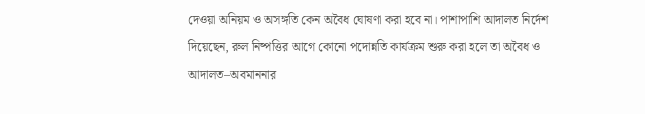দেওয়া অনিয়ম ও অসঙ্গতি কেন অবৈধ ঘোষণা করা হবে না। পাশাপাশি আদালত নির্দেশ দিয়েছেন, রুল নিষ্পত্তির আগে কোনো পদোন্নতি কার্যক্রম শুরু করা হলে তা অবৈধ ও আদালত–অবমাননার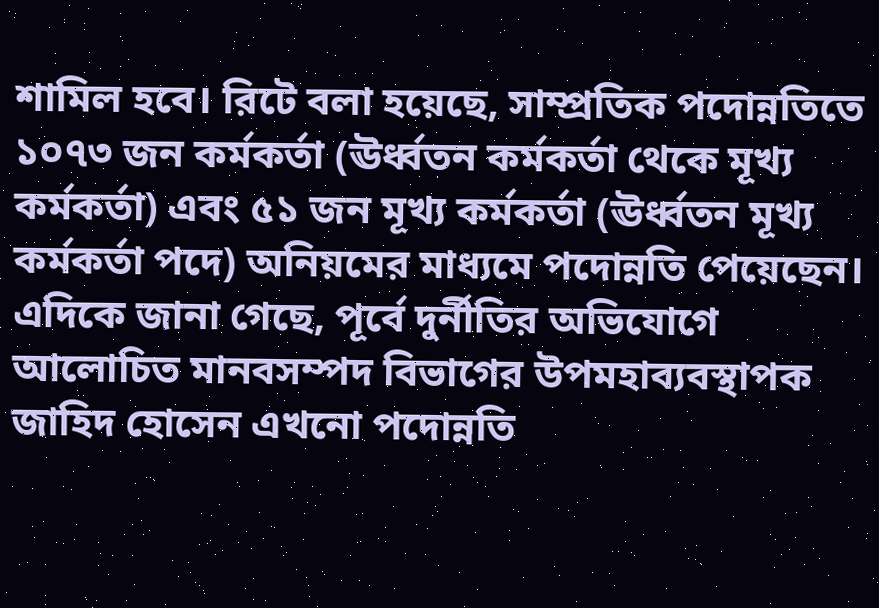শামিল হবে। রিটে বলা হয়েছে, সাম্প্রতিক পদোন্নতিতে ১০৭৩ জন কর্মকর্তা (ঊর্ধ্বতন কর্মকর্তা থেকে মূখ্য কর্মকর্তা) এবং ৫১ জন মূখ্য কর্মকর্তা (ঊর্ধ্বতন মূখ্য কর্মকর্তা পদে) অনিয়মের মাধ্যমে পদোন্নতি পেয়েছেন। এদিকে জানা গেছে, পূর্বে দুর্নীতির অভিযোগে আলোচিত মানবসম্পদ বিভাগের উপমহাব্যবস্থাপক জাহিদ হোসেন এখনো পদোন্নতি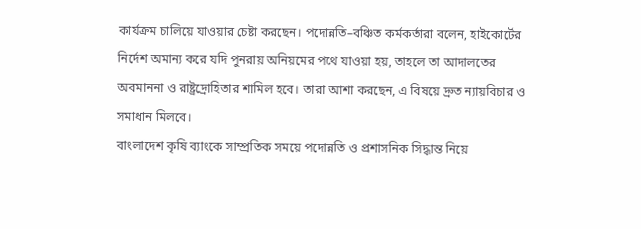কার্যক্রম চালিয়ে যাওয়ার চেষ্টা করছেন। পদোন্নতি–বঞ্চিত কর্মকর্তারা বলেন, হাইকোর্টের নির্দেশ অমান্য করে যদি পুনরায় অনিয়মের পথে যাওয়া হয়, তাহলে তা আদালতের অবমাননা ও রাষ্ট্রদ্রোহিতার শামিল হবে। তারা আশা করছেন, এ বিষয়ে দ্রুত ন্যায়বিচার ও সমাধান মিলবে।
বাংলাদেশ কৃষি ব্যাংকে সাম্প্রতিক সময়ে পদোন্নতি ও প্রশাসনিক সিদ্ধান্ত নিয়ে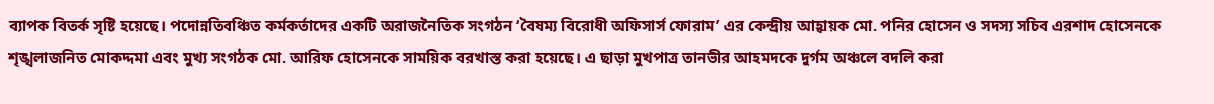ব্যাপক বিতর্ক সৃষ্টি হয়েছে। পদোন্নতিবঞ্চিত কর্মকর্তাদের একটি অরাজনৈতিক সংগঠন ‘বৈষম্য বিরোধী অফিসার্স ফোরাম’ এর কেন্দ্রীয় আহ্বায়ক মো. পনির হোসেন ও সদস্য সচিব এরশাদ হোসেনকে শৃঙ্খলাজনিত মোকদ্দমা এবং মুখ্য সংগঠক মো. আরিফ হোসেনকে সাময়িক বরখাস্ত করা হয়েছে। এ ছাড়া মুখপাত্র তানভীর আহমদকে দুর্গম অঞ্চলে বদলি করা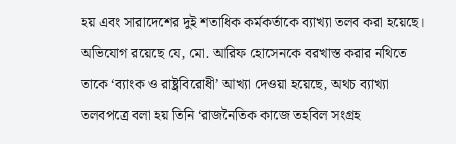হয় এবং সারাদেশের দুই শতাধিক কর্মকর্তাকে ব্যাখ্যা তলব করা হয়েছে। অভিযোগ রয়েছে যে, মো. আরিফ হোসেনকে বরখাস্ত করার নথিতে তাকে ‘ব্যাংক ও রাষ্ট্রবিরোধী’ আখ্যা দেওয়া হয়েছে, অথচ ব্যাখ্যা তলবপত্রে বলা হয় তিনি ‘রাজনৈতিক কাজে তহবিল সংগ্রহ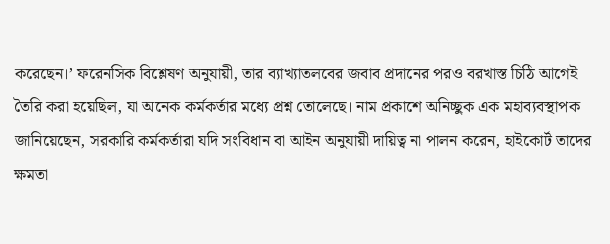করেছেন।’ ফরেনসিক বিশ্লেষণ অনুযায়ী, তার ব্যাখ্যাতলবের জবাব প্রদানের পরও বরখাস্ত চিঠি আগেই তৈরি করা হয়েছিল, যা অনেক কর্মকর্তার মধ্যে প্রশ্ন তোলেছে। নাম প্রকাশে অনিচ্ছুক এক মহাব্যবস্থাপক জানিয়েছেন, সরকারি কর্মকর্তারা যদি সংবিধান বা আইন অনুযায়ী দায়িত্ব না পালন করেন, হাইকোর্ট তাদের ক্ষমতা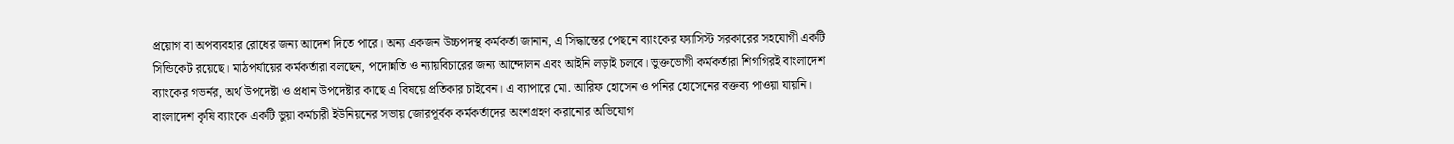প্রয়োগ বা অপব্যবহার রোধের জন্য আদেশ দিতে পারে। অন্য একজন উচ্চপদস্থ কর্মকর্তা জানান, এ সিদ্ধান্তের পেছনে ব্যাংকের ফ্যাসিস্ট সরকারের সহযোগী একটি সিন্ডিকেট রয়েছে। মাঠপর্যায়ের কর্মকর্তারা বলছেন, পদোন্নতি ও ন্যায়বিচারের জন্য আন্দোলন এবং আইনি লড়াই চলবে। ভুক্তভোগী কর্মকর্তারা শিগগিরই বাংলাদেশ ব্যাংকের গভর্নর, অর্থ উপদেষ্টা ও প্রধান উপদেষ্টার কাছে এ বিষয়ে প্রতিকার চাইবেন। এ ব্যাপারে মো. আরিফ হোসেন ও পনির হোসেনের বক্তব্য পাওয়া যায়নি।
বাংলাদেশ কৃষি ব্যাংকে একটি ভুয়া কর্মচারী ইউনিয়নের সভায় জোরপূর্বক কর্মকর্তাদের অংশগ্রহণ করানোর অভিযোগ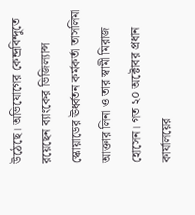উঠেছে। অভিযোগের কেন্দ্রবিন্দুতে রয়েছেন ব্যাংকের ভিজিল্যান্স স্কোয়াডের ঊর্ধ্বতন কর্মকর্তা তাসলিমা আক্তার লিনা ও তার স্বামী মিরাজ হোসেন। গত ২০ অক্টোবর প্রধান কার্যালয়ের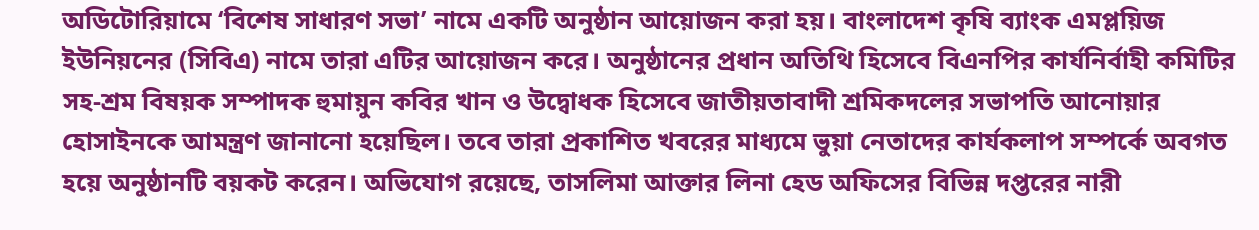অডিটোরিয়ামে ‘বিশেষ সাধারণ সভা’ নামে একটি অনুষ্ঠান আয়োজন করা হয়। বাংলাদেশ কৃষি ব্যাংক এমপ্লয়িজ ইউনিয়নের (সিবিএ) নামে তারা এটির আয়োজন করে। অনুষ্ঠানের প্রধান অতিথি হিসেবে বিএনপির কার্যনির্বাহী কমিটির সহ-শ্রম বিষয়ক সম্পাদক হুমায়ুন কবির খান ও উদ্বোধক হিসেবে জাতীয়তাবাদী শ্রমিকদলের সভাপতি আনোয়ার হোসাইনকে আমন্ত্রণ জানানো হয়েছিল। তবে তারা প্রকাশিত খবরের মাধ্যমে ভুয়া নেতাদের কার্যকলাপ সম্পর্কে অবগত হয়ে অনুষ্ঠানটি বয়কট করেন। অভিযোগ রয়েছে, তাসলিমা আক্তার লিনা হেড অফিসের বিভিন্ন দপ্তরের নারী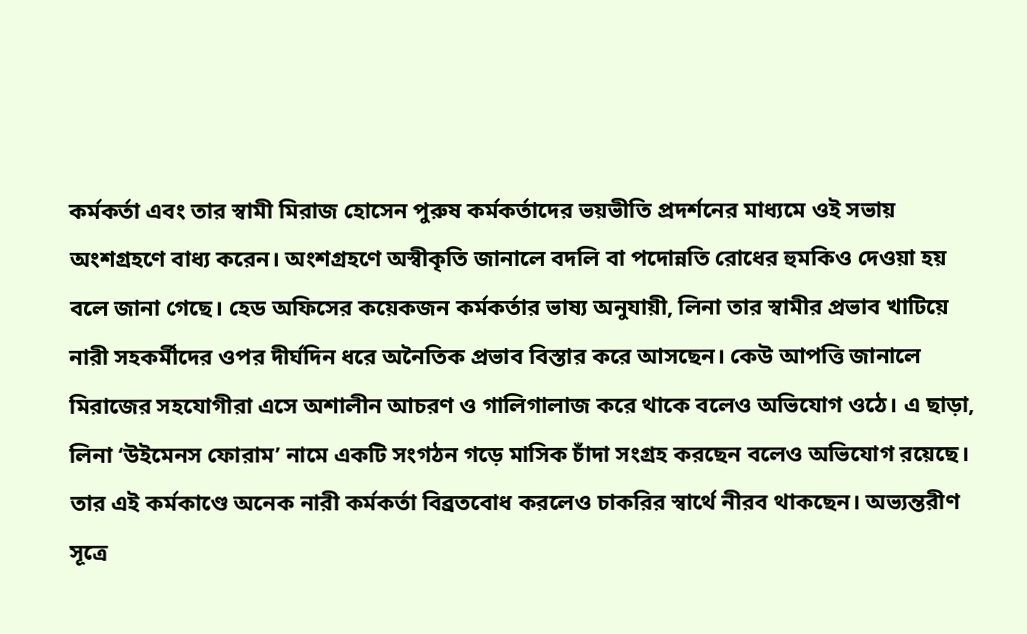কর্মকর্তা এবং তার স্বামী মিরাজ হোসেন পুরুষ কর্মকর্তাদের ভয়ভীতি প্রদর্শনের মাধ্যমে ওই সভায় অংশগ্রহণে বাধ্য করেন। অংশগ্রহণে অস্বীকৃতি জানালে বদলি বা পদোন্নতি রোধের হুমকিও দেওয়া হয় বলে জানা গেছে। হেড অফিসের কয়েকজন কর্মকর্তার ভাষ্য অনুযায়ী, লিনা তার স্বামীর প্রভাব খাটিয়ে নারী সহকর্মীদের ওপর দীর্ঘদিন ধরে অনৈতিক প্রভাব বিস্তার করে আসছেন। কেউ আপত্তি জানালে মিরাজের সহযোগীরা এসে অশালীন আচরণ ও গালিগালাজ করে থাকে বলেও অভিযোগ ওঠে। এ ছাড়া, লিনা ‘উইমেনস ফোরাম’ নামে একটি সংগঠন গড়ে মাসিক চাঁদা সংগ্রহ করছেন বলেও অভিযোগ রয়েছে। তার এই কর্মকাণ্ডে অনেক নারী কর্মকর্তা বিব্রতবোধ করলেও চাকরির স্বার্থে নীরব থাকছেন। অভ্যন্তরীণ সূত্রে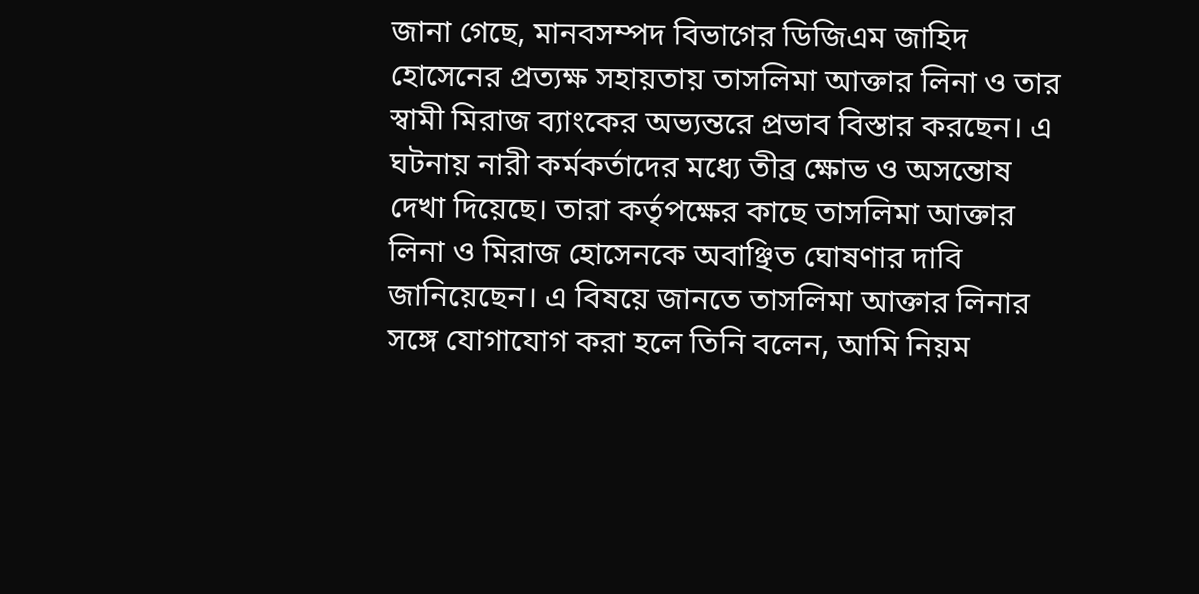জানা গেছে, মানবসম্পদ বিভাগের ডিজিএম জাহিদ হোসেনের প্রত্যক্ষ সহায়তায় তাসলিমা আক্তার লিনা ও তার স্বামী মিরাজ ব্যাংকের অভ্যন্তরে প্রভাব বিস্তার করছেন। এ ঘটনায় নারী কর্মকর্তাদের মধ্যে তীব্র ক্ষোভ ও অসন্তোষ দেখা দিয়েছে। তারা কর্তৃপক্ষের কাছে তাসলিমা আক্তার লিনা ও মিরাজ হোসেনকে অবাঞ্ছিত ঘোষণার দাবি জানিয়েছেন। এ বিষয়ে জানতে তাসলিমা আক্তার লিনার সঙ্গে যোগাযোগ করা হলে তিনি বলেন, আমি নিয়ম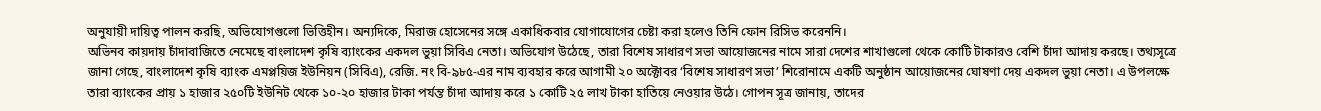অনুযায়ী দায়িত্ব পালন করছি, অভিযোগগুলো ভিত্তিহীন। অন্যদিকে, মিরাজ হোসেনের সঙ্গে একাধিকবার যোগাযোগের চেষ্টা করা হলেও তিনি ফোন রিসিভ করেননি।
অভিনব কায়দায় চাঁদাবাজিতে নেমেছে বাংলাদেশ কৃষি ব্যাংকের একদল ভুয়া সিবিএ নেতা। অভিযোগ উঠেছে, তারা বিশেষ সাধারণ সভা আয়োজনের নামে সারা দেশের শাখাগুলো থেকে কোটি টাকারও বেশি চাঁদা আদায় করছে। তথ্যসূত্রে জানা গেছে, বাংলাদেশ কৃষি ব্যাংক এমপ্লয়িজ ইউনিয়ন (সিবিএ), রেজি. নং বি-৯৮৫-এর নাম ব্যবহার করে আগামী ২০ অক্টোবর ‘বিশেষ সাধারণ সভা’ শিরোনামে একটি অনুষ্ঠান আয়োজনের ঘোষণা দেয় একদল ভুয়া নেতা। এ উপলক্ষে তারা ব্যাংকের প্রায় ১ হাজার ২৫০টি ইউনিট থেকে ১০-২০ হাজার টাকা পর্যন্ত চাঁদা আদায় করে ১ কোটি ২৫ লাখ টাকা হাতিয়ে নেওয়ার উঠে। গোপন সূত্র জানায়, তাদের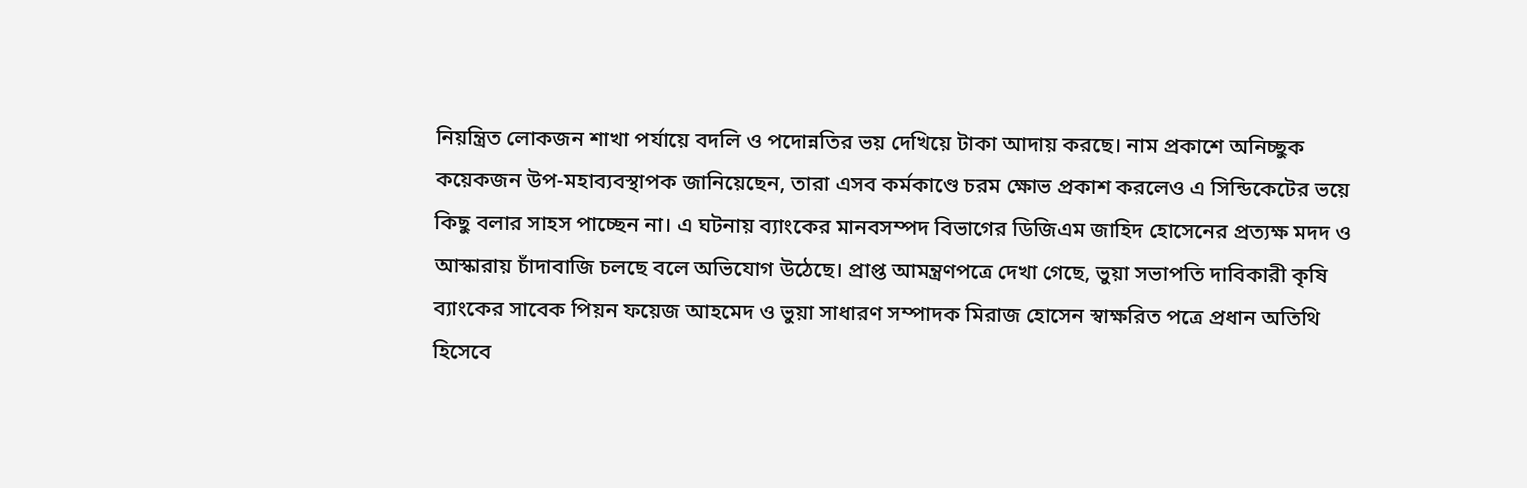নিয়ন্ত্রিত লোকজন শাখা পর্যায়ে বদলি ও পদোন্নতির ভয় দেখিয়ে টাকা আদায় করছে। নাম প্রকাশে অনিচ্ছুক কয়েকজন উপ-মহাব্যবস্থাপক জানিয়েছেন, তারা এসব কর্মকাণ্ডে চরম ক্ষোভ প্রকাশ করলেও এ সিন্ডিকেটের ভয়ে কিছু বলার সাহস পাচ্ছেন না। এ ঘটনায় ব্যাংকের মানবসম্পদ বিভাগের ডিজিএম জাহিদ হোসেনের প্রত্যক্ষ মদদ ও আস্কারায় চাঁদাবাজি চলছে বলে অভিযোগ উঠেছে। প্রাপ্ত আমন্ত্রণপত্রে দেখা গেছে, ভুয়া সভাপতি দাবিকারী কৃষি ব্যাংকের সাবেক পিয়ন ফয়েজ আহমেদ ও ভুয়া সাধারণ সম্পাদক মিরাজ হোসেন স্বাক্ষরিত পত্রে প্রধান অতিথি হিসেবে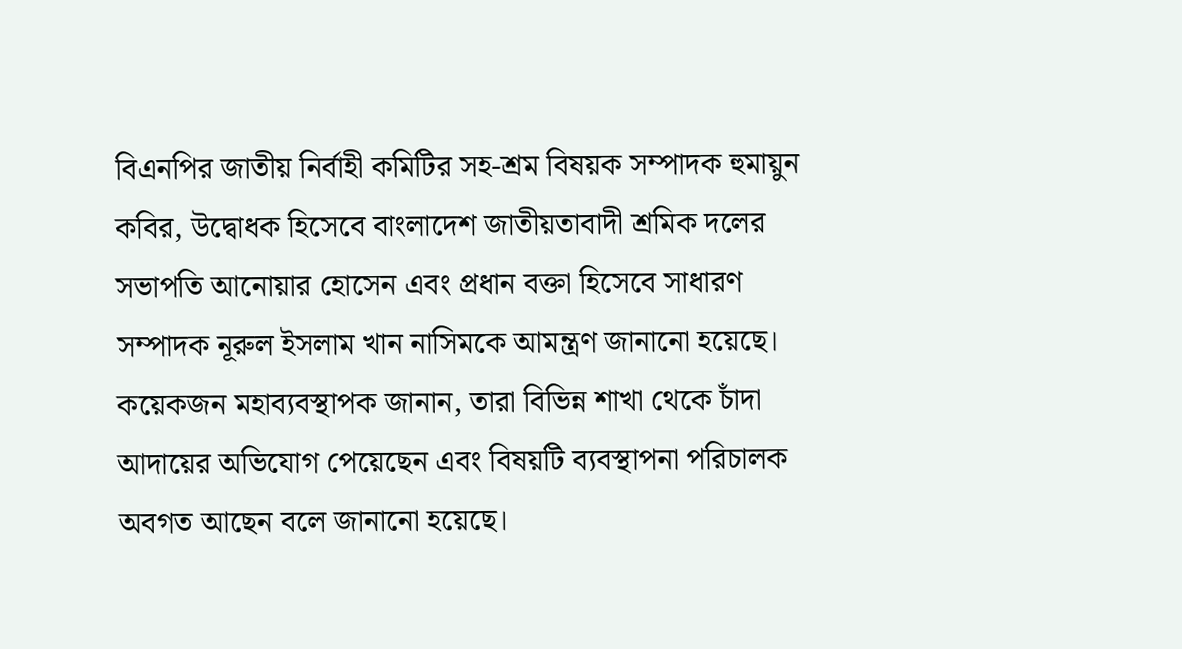বিএনপির জাতীয় নির্বাহী কমিটির সহ-শ্রম বিষয়ক সম্পাদক হুমায়ুন কবির, উদ্বোধক হিসেবে বাংলাদেশ জাতীয়তাবাদী শ্রমিক দলের সভাপতি আনোয়ার হোসেন এবং প্রধান বক্তা হিসেবে সাধারণ সম্পাদক নূরুল ইসলাম খান নাসিমকে আমন্ত্রণ জানানো হয়েছে। কয়েকজন মহাব্যবস্থাপক জানান, তারা বিভিন্ন শাখা থেকে চাঁদা আদায়ের অভিযোগ পেয়েছেন এবং বিষয়টি ব্যবস্থাপনা পরিচালক অবগত আছেন বলে জানানো হয়েছে।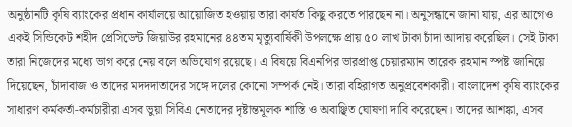অনুষ্ঠানটি কৃষি ব্যাংকের প্রধান কার্যালয়ে আয়োজিত হওয়ায় তারা কার্যত কিছু করতে পারছেন না। অনুসন্ধানে জানা যায়, এর আগেও একই সিন্ডিকেট শহীদ প্রেসিডেন্ট জিয়াউর রহমানের ৪৪তম মৃত্যুবার্ষিকী উপলক্ষে প্রায় ৫০ লাখ টাকা চাঁদা আদায় করেছিল। সেই টাকা তারা নিজেদের মধ্যে ভাগ করে নেয় বলে অভিযোগ রয়েছে। এ বিষয়ে বিএনপির ভারপ্রাপ্ত চেয়ারম্যান তারেক রহমান স্পষ্ট জানিয়ে দিয়েছেন, চাঁদাবাজ ও তাদের মদদদাতাদের সঙ্গে দলের কোনো সম্পর্ক নেই। তারা বহিরাগত অনুপ্রবেশকারী। বাংলাদেশ কৃষি ব্যাংকের সাধারণ কর্মকর্তা-কর্মচারীরা এসব ভুয়া সিবিএ নেতাদের দৃষ্টান্তমূলক শাস্তি ও অবাঞ্ছিত ঘোষণা দাবি করেছেন। তাদের আশঙ্কা, এসব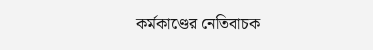কর্মকাণ্ডের নেতিবাচক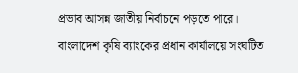প্রভাব আসন্ন জাতীয় নির্বাচনে পড়তে পারে।
বাংলাদেশ কৃষি ব্যাংকের প্রধান কার্যালয়ে সংঘটিত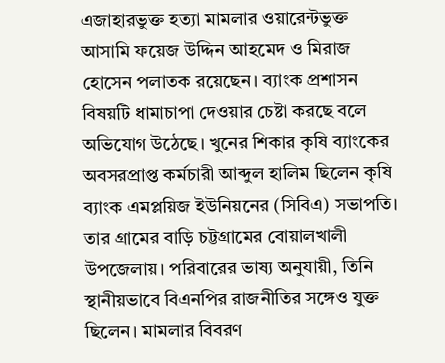এজাহারভুক্ত হত্যা মামলার ওয়ারেন্টভুক্ত আসামি ফয়েজ উদ্দিন আহমেদ ও মিরাজ হোসেন পলাতক রয়েছেন। ব্যাংক প্রশাসন বিষয়টি ধামাচাপা দেওয়ার চেষ্টা করছে বলে অভিযোগ উঠেছে। খুনের শিকার কৃষি ব্যাংকের অবসরপ্রাপ্ত কর্মচারী আব্দুল হালিম ছিলেন কৃষি ব্যাংক এমপ্লয়িজ ইউনিয়নের (সিবিএ) সভাপতি। তার গ্রামের বাড়ি চট্টগ্রামের বোয়ালখালী উপজেলায়। পরিবারের ভাষ্য অনুযায়ী, তিনি স্থানীয়ভাবে বিএনপির রাজনীতির সঙ্গেও যুক্ত ছিলেন। মামলার বিবরণ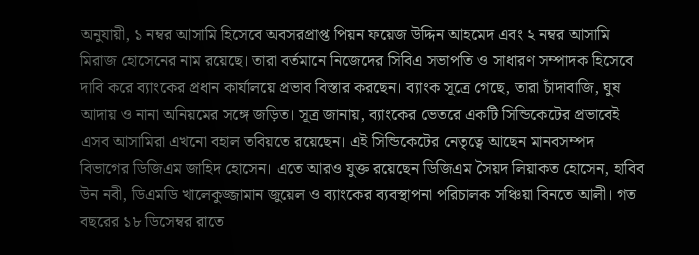অনুযায়ী, ১ নম্বর আসামি হিসেবে অবসরপ্রাপ্ত পিয়ন ফয়েজ উদ্দিন আহমেদ এবং ২ নম্বর আসামি মিরাজ হোসেনের নাম রয়েছে। তারা বর্তমানে নিজেদের সিবিএ সভাপতি ও সাধারণ সম্পাদক হিসেবে দাবি করে ব্যাংকের প্রধান কার্যালয়ে প্রভাব বিস্তার করছেন। ব্যাংক সূত্রে গেছে, তারা চাঁদাবাজি, ঘুষ আদায় ও নানা অনিয়মের সঙ্গে জড়িত। সূত্র জানায়, ব্যাংকের ভেতরে একটি সিন্ডিকেটের প্রভাবেই এসব আসামিরা এখনো বহাল তবিয়তে রয়েছেন। এই সিন্ডিকেটের নেতৃত্বে আছেন মানবসম্পদ বিভাগের ডিজিএম জাহিদ হোসেন। এতে আরও যুক্ত রয়েছেন ডিজিএম সৈয়দ লিয়াকত হোসেন, হাবিব উন নবী, ডিএমডি খালেকুজ্জামান জুয়েল ও ব্যাংকের ব্যবস্থাপনা পরিচালক সঞ্চিয়া বিনতে আলী। গত বছরের ১৮ ডিসেম্বর রাতে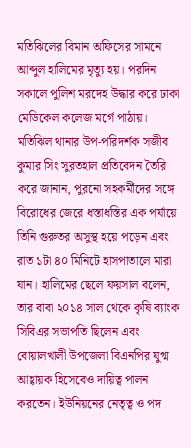মতিঝিলের বিমান অফিসের সামনে আব্দুল হালিমের মৃত্যু হয়। পরদিন সকালে পুলিশ মরদেহ উদ্ধার করে ঢাকা মেডিকেল কলেজ মর্গে পাঠায়। মতিঝিল থানার উপ-পরিদর্শক সজীব কুমার সিং সুরতহাল প্রতিবেদন তৈরি করে জানান, পুরনো সহকর্মীদের সঙ্গে বিরোধের জেরে ধস্তাধস্তির এক পর্যায়ে তিনি গুরুতর অসুস্থ হয়ে পড়েন এবং রাত ১টা ৪০ মিনিটে হাসপাতালে মারা যান। হালিমের ছেলে ফয়সাল বলেন, তার বাবা ২০১৪ সাল থেকে কৃষি ব্যাংক সিবিএর সভাপতি ছিলেন এবং বোয়ালখালী উপজেলা বিএনপির যুগ্ম আহ্বায়ক হিসেবেও দায়িত্ব পালন করতেন। ইউনিয়নের নেতৃত্ব ও পদ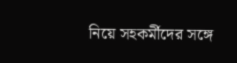নিয়ে সহকর্মীদের সঙ্গে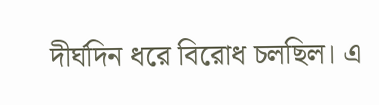দীর্ঘদিন ধরে বিরোধ চলছিল। এ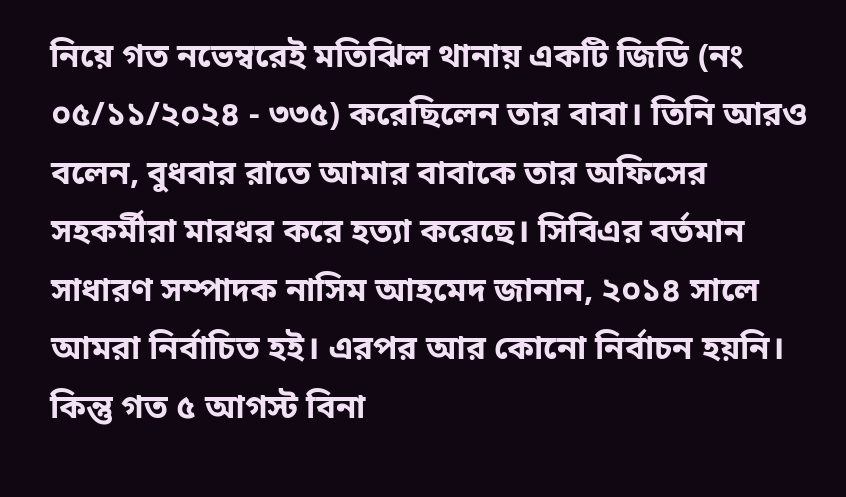নিয়ে গত নভেম্বরেই মতিঝিল থানায় একটি জিডি (নং ০৫/১১/২০২৪ - ৩৩৫) করেছিলেন তার বাবা। তিনি আরও বলেন, বুধবার রাতে আমার বাবাকে তার অফিসের সহকর্মীরা মারধর করে হত্যা করেছে। সিবিএর বর্তমান সাধারণ সম্পাদক নাসিম আহমেদ জানান, ২০১৪ সালে আমরা নির্বাচিত হই। এরপর আর কোনো নির্বাচন হয়নি। কিন্তু গত ৫ আগস্ট বিনা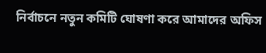নির্বাচনে নতুন কমিটি ঘোষণা করে আমাদের অফিস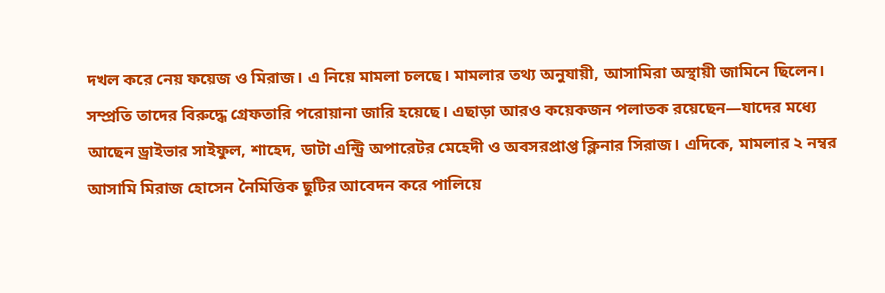দখল করে নেয় ফয়েজ ও মিরাজ। এ নিয়ে মামলা চলছে। মামলার তথ্য অনুযায়ী, আসামিরা অস্থায়ী জামিনে ছিলেন। সম্প্রতি তাদের বিরুদ্ধে গ্রেফতারি পরোয়ানা জারি হয়েছে। এছাড়া আরও কয়েকজন পলাতক রয়েছেন—যাদের মধ্যে আছেন ড্রাইভার সাইফুল, শাহেদ, ডাটা এন্ট্রি অপারেটর মেহেদী ও অবসরপ্রাপ্ত ক্লিনার সিরাজ। এদিকে, মামলার ২ নম্বর আসামি মিরাজ হোসেন নৈমিত্তিক ছুটির আবেদন করে পালিয়ে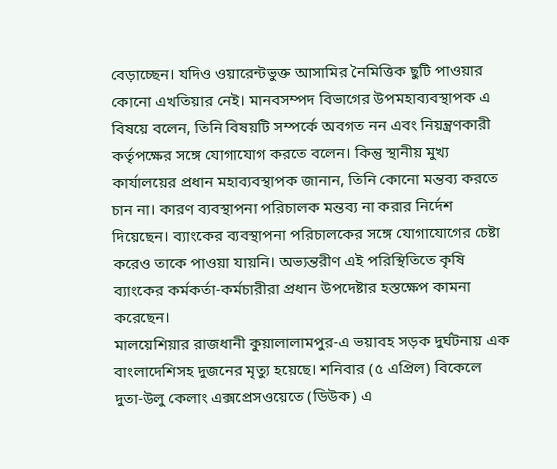বেড়াচ্ছেন। যদিও ওয়ারেন্টভুক্ত আসামির নৈমিত্তিক ছুটি পাওয়ার কোনো এখতিয়ার নেই। মানবসম্পদ বিভাগের উপমহাব্যবস্থাপক এ বিষয়ে বলেন, তিনি বিষয়টি সম্পর্কে অবগত নন এবং নিয়ন্ত্রণকারী কর্তৃপক্ষের সঙ্গে যোগাযোগ করতে বলেন। কিন্তু স্থানীয় মুখ্য কার্যালয়ের প্রধান মহাব্যবস্থাপক জানান, তিনি কোনো মন্তব্য করতে চান না। কারণ ব্যবস্থাপনা পরিচালক মন্তব্য না করার নির্দেশ দিয়েছেন। ব্যাংকের ব্যবস্থাপনা পরিচালকের সঙ্গে যোগাযোগের চেষ্টা করেও তাকে পাওয়া যায়নি। অভ্যন্তরীণ এই পরিস্থিতিতে কৃষি ব্যাংকের কর্মকর্তা-কর্মচারীরা প্রধান উপদেষ্টার হস্তক্ষেপ কামনা করেছেন।
মালয়েশিয়ার রাজধানী কুয়ালালামপুর-এ ভয়াবহ সড়ক দুর্ঘটনায় এক বাংলাদেশিসহ দুজনের মৃত্যু হয়েছে। শনিবার (৫ এপ্রিল) বিকেলে দুতা-উলু কেলাং এক্সপ্রেসওয়েতে (ডিউক) এ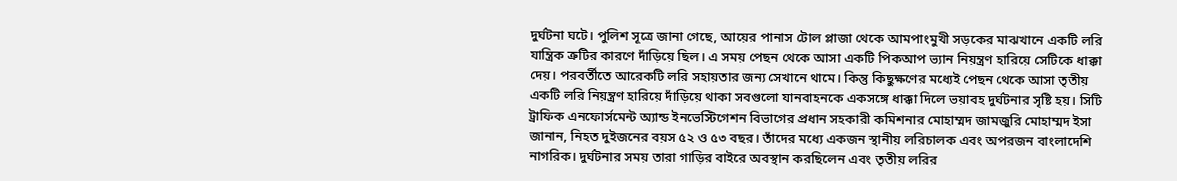দুর্ঘটনা ঘটে। পুলিশ সূত্রে জানা গেছে, আয়ের পানাস টোল প্লাজা থেকে আমপাংমুখী সড়কের মাঝখানে একটি লরি যান্ত্রিক ত্রুটির কারণে দাঁড়িয়ে ছিল। এ সময় পেছন থেকে আসা একটি পিকআপ ভ্যান নিয়ন্ত্রণ হারিয়ে সেটিকে ধাক্কা দেয়। পরবর্তীতে আরেকটি লরি সহায়তার জন্য সেখানে থামে। কিন্তু কিছুক্ষণের মধ্যেই পেছন থেকে আসা তৃতীয় একটি লরি নিয়ন্ত্রণ হারিয়ে দাঁড়িয়ে থাকা সবগুলো যানবাহনকে একসঙ্গে ধাক্কা দিলে ভয়াবহ দুর্ঘটনার সৃষ্টি হয়। সিটি ট্রাফিক এনফোর্সমেন্ট অ্যান্ড ইনভেস্টিগেশন বিভাগের প্রধান সহকারী কমিশনার মোহাম্মদ জামজুরি মোহাম্মদ ইসা জানান, নিহত দুইজনের বয়স ৫২ ও ৫৩ বছর। তাঁদের মধ্যে একজন স্থানীয় লরিচালক এবং অপরজন বাংলাদেশি নাগরিক। দুর্ঘটনার সময় তারা গাড়ির বাইরে অবস্থান করছিলেন এবং তৃতীয় লরির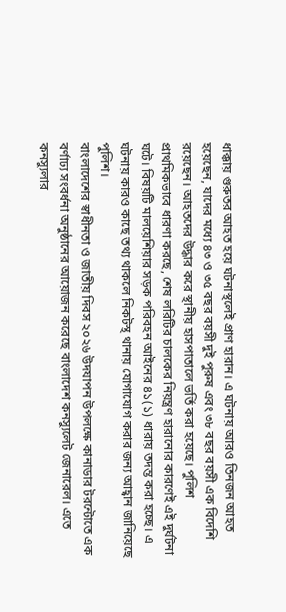ধাক্কায় গুরুতর আহত হয়ে ঘটনাস্থলেই প্রাণ হারান। এ ঘটনায় আরও তিনজন আহত হয়েছেন, যাদের মধ্যে ৪৩ ও ৩৫ বছর বয়সী দুই পুরুষ এবং ৩৮ বছর বয়সী এক বিদেশি রয়েছেন। আহতদের উদ্ধার করে স্থানীয় হাসপাতালে ভর্তি করা হয়েছে। পুলিশ প্রাথমিকভাবে ধারণা করছে, শেষ লরিটির চালকের নিয়ন্ত্রণ হারানোর কারণেই এই দুর্ঘটনা ঘটে। বিষয়টি মালয়েশিয়ার সড়ক পরিবহন আইনের ৪১(১) ধারায় তদন্ত করা হচ্ছে। এ ঘটনায় কারও কাছে তথ্য থাকলে নিকটস্থ থানায় যোগাযোগ করার জন্য আহ্বান জানিয়েছে পুলিশ।
বাংলাদেশের স্বাধীনতা ও জাতীয় দিবস ২০২৬ উদযাপন উপলক্ষে কানাডার টরন্টোতে এক বর্ণাঢ্য সংবর্ধনা অনুষ্ঠানের আয়োজন করেছে বাংলাদেশ কনস্যুলেট জেনারেল। এতে কনস্যুলার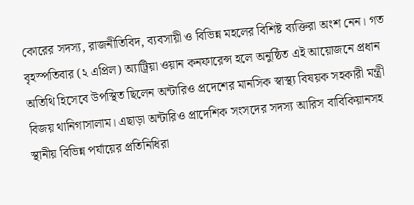কোরের সদস্য, রাজনীতিবিদ, ব্যবসায়ী ও বিভিন্ন মহলের বিশিষ্ট ব্যক্তিরা অংশ নেন। গত বৃহস্পতিবার (২ এপ্রিল) অ্যাট্রিয়া ওয়ান কনফারেন্স হলে অনুষ্ঠিত এই আয়োজনে প্রধান অতিথি হিসেবে উপস্থিত ছিলেন অন্টারিও প্রদেশের মানসিক স্বাস্থ্য বিষয়ক সহকারী মন্ত্রী বিজয় থানিগাসালাম। এছাড়া অন্টারিও প্রাদেশিক সংসদের সদস্য আরিস বাবিকিয়ানসহ স্থানীয় বিভিন্ন পর্যায়ের প্রতিনিধিরা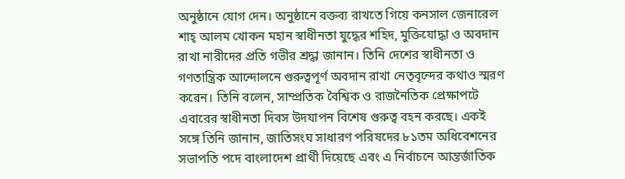অনুষ্ঠানে যোগ দেন। অনুষ্ঠানে বক্তব্য রাখতে গিয়ে কনসাল জেনারেল শাহ্ আলম খোকন মহান স্বাধীনতা যুদ্ধের শহিদ, মুক্তিযোদ্ধা ও অবদান রাখা নারীদের প্রতি গভীর শ্রদ্ধা জানান। তিনি দেশের স্বাধীনতা ও গণতান্ত্রিক আন্দোলনে গুরুত্বপূর্ণ অবদান রাখা নেতৃবৃন্দের কথাও স্মরণ করেন। তিনি বলেন, সাম্প্রতিক বৈশ্বিক ও রাজনৈতিক প্রেক্ষাপটে এবারের স্বাধীনতা দিবস উদযাপন বিশেষ গুরুত্ব বহন করছে। একই সঙ্গে তিনি জানান, জাতিসংঘ সাধারণ পরিষদের ৮১তম অধিবেশনের সভাপতি পদে বাংলাদেশ প্রার্থী দিয়েছে এবং এ নির্বাচনে আন্তর্জাতিক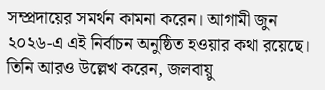সম্প্রদায়ের সমর্থন কামনা করেন। আগামী জুন ২০২৬-এ এই নির্বাচন অনুষ্ঠিত হওয়ার কথা রয়েছে। তিনি আরও উল্লেখ করেন, জলবায়ু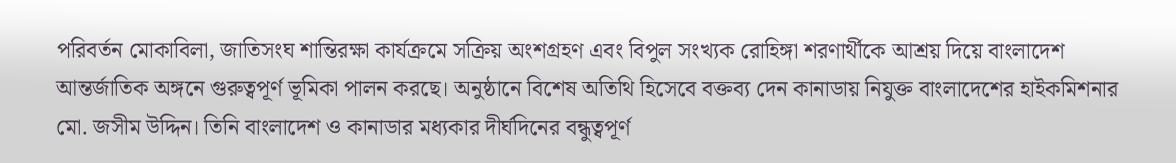পরিবর্তন মোকাবিলা, জাতিসংঘ শান্তিরক্ষা কার্যক্রমে সক্রিয় অংশগ্রহণ এবং বিপুল সংখ্যক রোহিঙ্গা শরণার্থীকে আশ্রয় দিয়ে বাংলাদেশ আন্তর্জাতিক অঙ্গনে গুরুত্বপূর্ণ ভূমিকা পালন করছে। অনুষ্ঠানে বিশেষ অতিথি হিসেবে বক্তব্য দেন কানাডায় নিযুক্ত বাংলাদেশের হাইকমিশনার মো. জসীম উদ্দিন। তিনি বাংলাদেশ ও কানাডার মধ্যকার দীর্ঘদিনের বন্ধুত্বপূর্ণ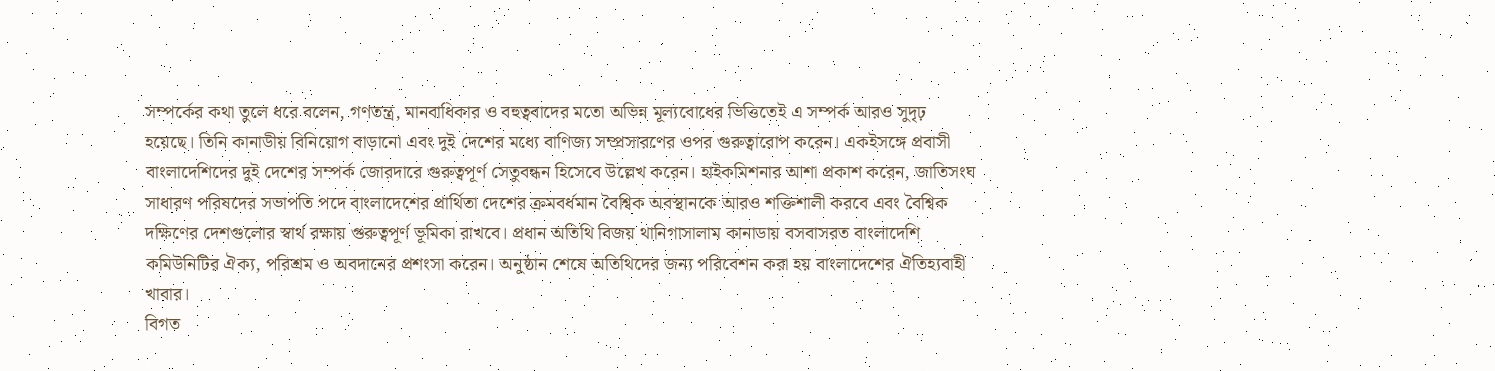সম্পর্কের কথা তুলে ধরে বলেন, গণতন্ত্র, মানবাধিকার ও বহুত্ববাদের মতো অভিন্ন মূল্যবোধের ভিত্তিতেই এ সম্পর্ক আরও সুদৃঢ় হয়েছে। তিনি কানাডীয় বিনিয়োগ বাড়ানো এবং দুই দেশের মধ্যে বাণিজ্য সম্প্রসারণের ওপর গুরুত্বারোপ করেন। একইসঙ্গে প্রবাসী বাংলাদেশিদের দুই দেশের সম্পর্ক জোরদারে গুরুত্বপূর্ণ সেতুবন্ধন হিসেবে উল্লেখ করেন। হাইকমিশনার আশা প্রকাশ করেন, জাতিসংঘ সাধারণ পরিষদের সভাপতি পদে বাংলাদেশের প্রার্থিতা দেশের ক্রমবর্ধমান বৈশ্বিক অবস্থানকে আরও শক্তিশালী করবে এবং বৈশ্বিক দক্ষিণের দেশগুলোর স্বার্থ রক্ষায় গুরুত্বপূর্ণ ভূমিকা রাখবে। প্রধান অতিথি বিজয় থানিগাসালাম কানাডায় বসবাসরত বাংলাদেশি কমিউনিটির ঐক্য, পরিশ্রম ও অবদানের প্রশংসা করেন। অনুষ্ঠান শেষে অতিথিদের জন্য পরিবেশন করা হয় বাংলাদেশের ঐতিহ্যবাহী খাবার।
বিগত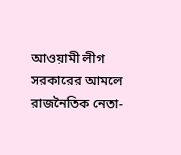আওয়ামী লীগ সরকারের আমলে রাজনৈতিক নেতা-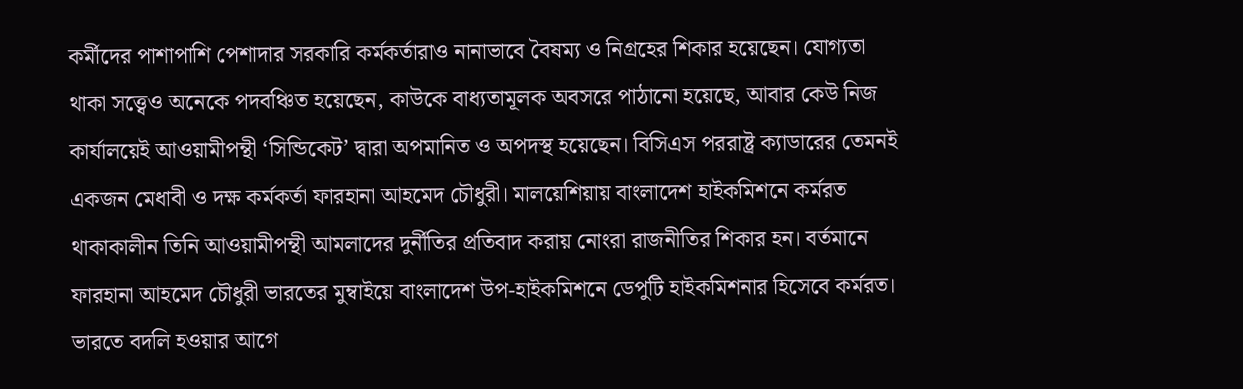কর্মীদের পাশাপাশি পেশাদার সরকারি কর্মকর্তারাও নানাভাবে বৈষম্য ও নিগ্রহের শিকার হয়েছেন। যোগ্যতা থাকা সত্ত্বেও অনেকে পদবঞ্চিত হয়েছেন, কাউকে বাধ্যতামূলক অবসরে পাঠানো হয়েছে, আবার কেউ নিজ কার্যালয়েই আওয়ামীপন্থী ‘সিন্ডিকেট’ দ্বারা অপমানিত ও অপদস্থ হয়েছেন। বিসিএস পররাষ্ট্র ক্যাডারের তেমনই একজন মেধাবী ও দক্ষ কর্মকর্তা ফারহানা আহমেদ চৌধুরী। মালয়েশিয়ায় বাংলাদেশ হাইকমিশনে কর্মরত থাকাকালীন তিনি আওয়ামীপন্থী আমলাদের দুর্নীতির প্রতিবাদ করায় নোংরা রাজনীতির শিকার হন। বর্তমানে ফারহানা আহমেদ চৌধুরী ভারতের মুম্বাইয়ে বাংলাদেশ উপ-হাইকমিশনে ডেপুটি হাইকমিশনার হিসেবে কর্মরত। ভারতে বদলি হওয়ার আগে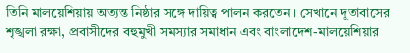তিনি মালয়েশিয়ায় অত্যন্ত নিষ্ঠার সঙ্গে দায়িত্ব পালন করতেন। সেখানে দূতাবাসের শৃঙ্খলা রক্ষা, প্রবাসীদের বহুমুখী সমস্যার সমাধান এবং বাংলাদেশ-মালয়েশিয়ার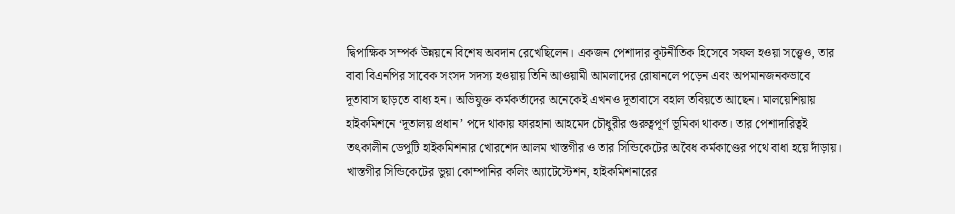দ্বিপাক্ষিক সম্পর্ক উন্নয়নে বিশেষ অবদান রেখেছিলেন। একজন পেশাদার কূটনীতিক হিসেবে সফল হওয়া সত্ত্বেও, তার বাবা বিএনপির সাবেক সংসদ সদস্য হওয়ায় তিনি আওয়ামী আমলাদের রোষানলে পড়েন এবং অপমানজনকভাবে দূতাবাস ছাড়তে বাধ্য হন। অভিযুক্ত কর্মকর্তাদের অনেকেই এখনও দূতাবাসে বহাল তবিয়তে আছেন। মালয়েশিয়ায় হাইকমিশনে ‘দূতালয় প্রধান’ পদে থাকায় ফারহানা আহমেদ চৌধুরীর গুরুত্বপূর্ণ ভূমিকা থাকত। তার পেশাদারিত্বই তৎকালীন ডেপুটি হাইকমিশনার খোরশেদ আলম খাস্তগীর ও তার সিন্ডিকেটের অবৈধ কর্মকাণ্ডের পথে বাধা হয়ে দাঁড়ায়। খাস্তগীর সিন্ডিকেটের ভুয়া কোম্পানির কলিং অ্যাটেস্টেশন, হাইকমিশনারের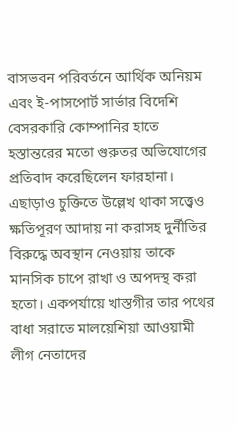বাসভবন পরিবর্তনে আর্থিক অনিয়ম এবং ই-পাসপোর্ট সার্ভার বিদেশি বেসরকারি কোম্পানির হাতে হস্তান্তরের মতো গুরুতর অভিযোগের প্রতিবাদ করেছিলেন ফারহানা। এছাড়াও চুক্তিতে উল্লেখ থাকা সত্ত্বেও ক্ষতিপূরণ আদায় না করাসহ দুর্নীতির বিরুদ্ধে অবস্থান নেওয়ায় তাকে মানসিক চাপে রাখা ও অপদস্থ করা হতো। একপর্যায়ে খাস্তগীর তার পথের বাধা সরাতে মালয়েশিয়া আওয়ামী লীগ নেতাদের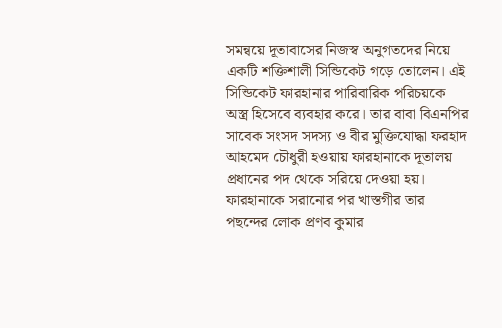সমন্বয়ে দূতাবাসের নিজস্ব অনুগতদের নিয়ে একটি শক্তিশালী সিন্ডিকেট গড়ে তোলেন। এই সিন্ডিকেট ফারহানার পারিবারিক পরিচয়কে অস্ত্র হিসেবে ব্যবহার করে। তার বাবা বিএনপির সাবেক সংসদ সদস্য ও বীর মুক্তিযোদ্ধা ফরহাদ আহমেদ চৌধুরী হওয়ায় ফারহানাকে দূতালয় প্রধানের পদ থেকে সরিয়ে দেওয়া হয়। ফারহানাকে সরানোর পর খাস্তগীর তার পছন্দের লোক প্রণব কুমার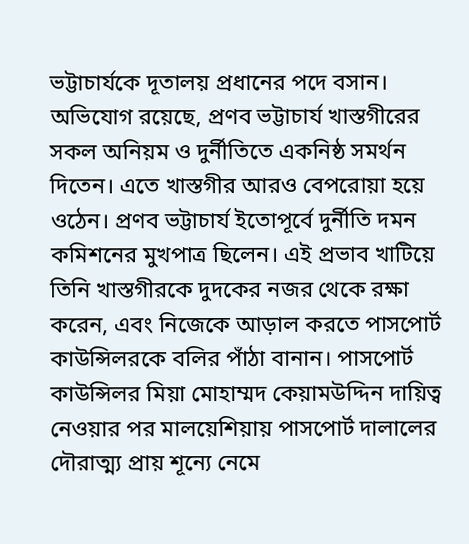ভট্টাচার্যকে দূতালয় প্রধানের পদে বসান। অভিযোগ রয়েছে, প্রণব ভট্টাচার্য খাস্তগীরের সকল অনিয়ম ও দুর্নীতিতে একনিষ্ঠ সমর্থন দিতেন। এতে খাস্তগীর আরও বেপরোয়া হয়ে ওঠেন। প্রণব ভট্টাচার্য ইতোপূর্বে দুর্নীতি দমন কমিশনের মুখপাত্র ছিলেন। এই প্রভাব খাটিয়ে তিনি খাস্তগীরকে দুদকের নজর থেকে রক্ষা করেন, এবং নিজেকে আড়াল করতে পাসপোর্ট কাউন্সিলরকে বলির পাঁঠা বানান। পাসপোর্ট কাউন্সিলর মিয়া মোহাম্মদ কেয়ামউদ্দিন দায়িত্ব নেওয়ার পর মালয়েশিয়ায় পাসপোর্ট দালালের দৌরাত্ম্য প্রায় শূন্যে নেমে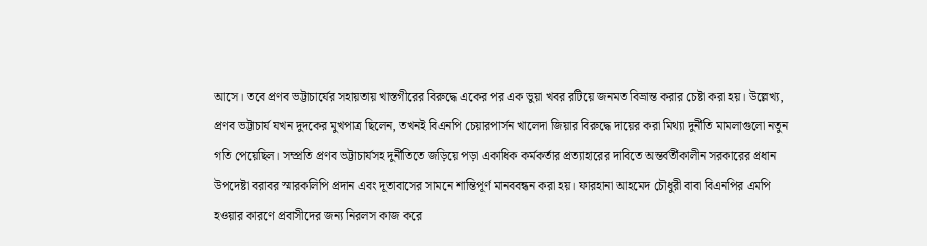আসে। তবে প্রণব ভট্টাচার্যের সহায়তায় খাস্তগীরের বিরুদ্ধে একের পর এক ভুয়া খবর রটিয়ে জনমত বিভ্রান্ত করার চেষ্টা করা হয়। উল্লেখ্য, প্রণব ভট্টাচার্য যখন দুদকের মুখপাত্র ছিলেন, তখনই বিএনপি চেয়ারপার্সন খালেদা জিয়ার বিরুদ্ধে দায়ের করা মিথ্যা দুর্নীতি মামলাগুলো নতুন গতি পেয়েছিল। সম্প্রতি প্রণব ভট্টাচার্যসহ দুর্নীতিতে জড়িয়ে পড়া একাধিক কর্মকর্তার প্রত্যাহারের দাবিতে অন্তর্বর্তীকালীন সরকারের প্রধান উপদেষ্টা বরাবর স্মারকলিপি প্রদান এবং দূতাবাসের সামনে শান্তিপূর্ণ মানববন্ধন করা হয়। ফারহানা আহমেদ চৌধুরী বাবা বিএনপির এমপি হওয়ার কারণে প্রবাসীদের জন্য নিরলস কাজ করে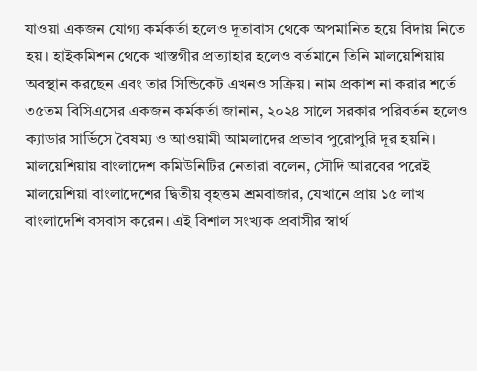যাওয়া একজন যোগ্য কর্মকর্তা হলেও দূতাবাস থেকে অপমানিত হয়ে বিদায় নিতে হয়। হাইকমিশন থেকে খাস্তগীর প্রত্যাহার হলেও বর্তমানে তিনি মালয়েশিয়ায় অবস্থান করছেন এবং তার সিন্ডিকেট এখনও সক্রিয়। নাম প্রকাশ না করার শর্তে ৩৫তম বিসিএসের একজন কর্মকর্তা জানান, ২০২৪ সালে সরকার পরিবর্তন হলেও ক্যাডার সার্ভিসে বৈষম্য ও আওয়ামী আমলাদের প্রভাব পুরোপুরি দূর হয়নি। মালয়েশিয়ায় বাংলাদেশ কমিউনিটির নেতারা বলেন, সৌদি আরবের পরেই মালয়েশিয়া বাংলাদেশের দ্বিতীয় বৃহত্তম শ্রমবাজার, যেখানে প্রায় ১৫ লাখ বাংলাদেশি বসবাস করেন। এই বিশাল সংখ্যক প্রবাসীর স্বার্থ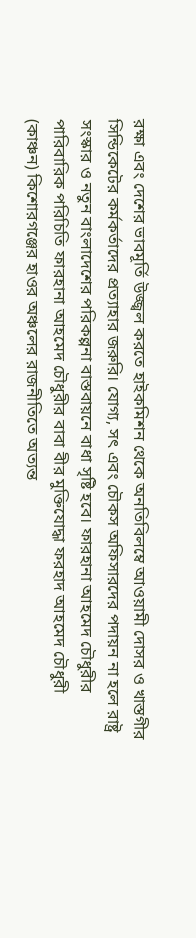রক্ষা এবং দেশের ভাবমূর্তি উজ্জ্বল করতে হাইকমিশন থেকে অনতিবিলম্বে আওয়ামী দোসর ও খাস্তগীর সিন্ডিকেটের কর্মকর্তাদের প্রত্যাহার জরুরি। যোগ্য, সৎ এবং চৌকস অফিসারদের পদায়ন না হলে রাষ্ট্র সংস্কার ও নতুন বাংলাদেশের পরিকল্পনা বাস্তবায়নে বাধা সৃষ্টি হবে। ফারহানা আহমেদ চৌধুরীর পারিবারিক পরিচিতি ফারহানা আহমেদ চৌধুরীর বাবা বীর মুক্তিযোদ্ধা ফরহাদ আহমেদ চৌধুরী (কাঞ্চন) কিশোরগঞ্জের হাওর অঞ্চলের রাজনীতিতে অত্যন্ত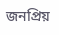জনপ্রিয়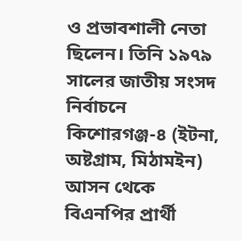ও প্রভাবশালী নেতা ছিলেন। তিনি ১৯৭৯ সালের জাতীয় সংসদ নির্বাচনে কিশোরগঞ্জ-৪ (ইটনা, অষ্টগ্রাম, মিঠামইন) আসন থেকে বিএনপির প্রার্থী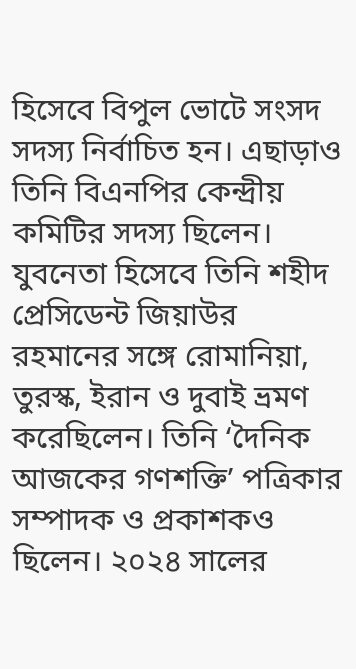হিসেবে বিপুল ভোটে সংসদ সদস্য নির্বাচিত হন। এছাড়াও তিনি বিএনপির কেন্দ্রীয় কমিটির সদস্য ছিলেন। যুবনেতা হিসেবে তিনি শহীদ প্রেসিডেন্ট জিয়াউর রহমানের সঙ্গে রোমানিয়া, তুরস্ক, ইরান ও দুবাই ভ্রমণ করেছিলেন। তিনি ‘দৈনিক আজকের গণশক্তি’ পত্রিকার সম্পাদক ও প্রকাশকও ছিলেন। ২০২৪ সালের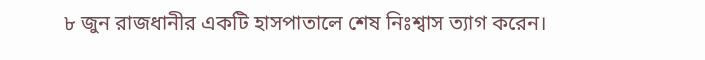৮ জুন রাজধানীর একটি হাসপাতালে শেষ নিঃশ্বাস ত্যাগ করেন।